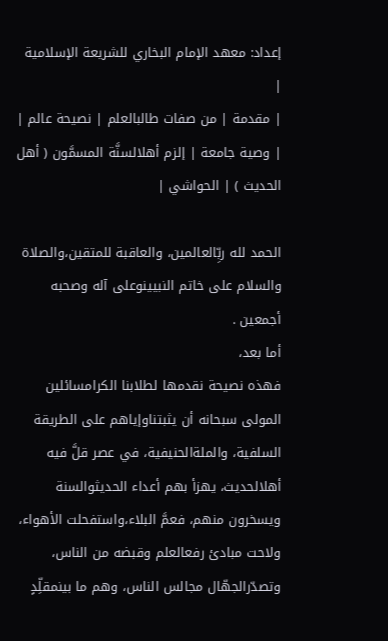إعداد: معهد الإمام البخاري للشريعة الإسلامية |
| مقدمة | من صفات طالبالعلم | نصيحة عالم |
| وصية جامعة | إلزم أهلالسنَّة المسمَّون ( أهل الحديث ) | الحواشي |

الحمد لله ربِّالعالمين، والعاقبة للمتقين،والصلاة والسلام على خاتم النبيينوعلى آله وصحبه أجمعين .
أما بعد،
فهذه نصيحة نقدمها لطلابنا الكرامسائلين المولى سبحانه أن يثبتناوإياهم على الطريقة السلفية، والملةالحنيفية، في عصر قلَّ فيه أهلالحديث، يهزأ بهم أعداء الحديثوالسنة ويسخرون منهم، فعمَّ البلاء،واستفحلت الأهواء، ولاحت مبادئ رفعالعلم وقبضه من الناس، وتصدّرالجهّال مجالس الناس، وهم ما بينمقلِّدٍ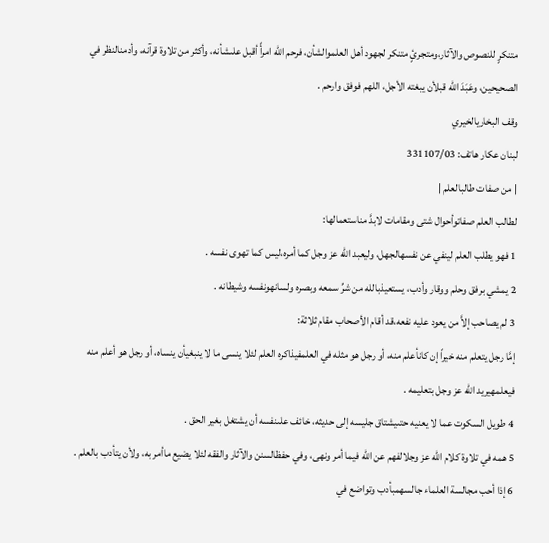متنكرٍ للنصوص والآثار،ومتجرئٍ متنكر لجهود أهل العلموالشأن، فرحم الله امرأً أقبل علىشأنه، وأكثر من تلاوة قرآنه، وأدمنالنظر في الصحيحين، وعَبَدَ الله قبلأن يبغته الأجل، اللهم فوفق وارحم .
وقف البخاريالخيري
لبنان عكار هاتف: 331107/03
| من صفات طالبالعلم |
لطالب العلم صفاتوأحوال شتى ومقامات لابدَّ مناستعمالها:
1 فهو يطلب العلم لينفي عن نفسهالجهل، وليعبد الله عز وجل كما أمره،ليس كما تهوى نفسه .
2 يمشي برفق وحلم ووقار وأدب، يستعيذبالله من شرِّ سمعه وبصره ولسانهونفسه وشيطانه .
3 لم يصاحب إلاَّ من يعود عليه نفعه،قد أقام الأصحاب مقام ثلاثة:
إمَّا رجل يتعلم منه خيراً إن كانأعلم منه، أو رجل هو مثله في العلمفيذاكره العلم لئلا ينسى ما لا ينبغيأن ينساه، أو رجل هو أعلم منه فيعلمهيريد الله عز وجل بتعليمه .
4 طويل السكوت عما لا يعنيه حتىيشتاق جليسه إلى حديثه، خائف علىنفسه أن يشتغل بغير الحق .
5 همه في تلاوة كلام الله عز وجلالفهم عن الله فيما أمر ونهى، وفي حفظالسنن والآثار والفقه لئلا يضيع ماأمر به، ولأن يتأدب بالعلم .
6 إذا أحب مجالسة العلماء جالسهمبأدب وتواضع في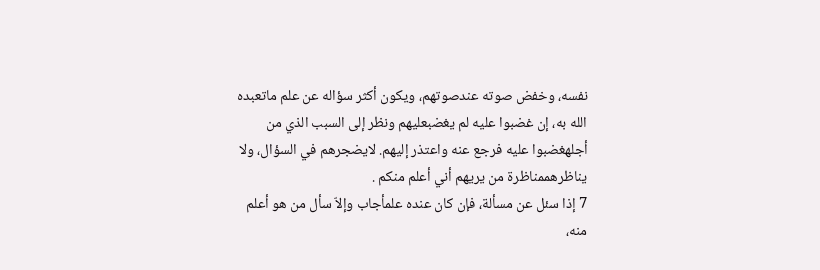نفسه، وخفض صوته عندصوتهم، ويكون أكثر سؤاله عن علم ماتعبده الله به، إن غضبوا عليه لم يغضبعليهم ونظر إلى السبب الذي من أجلهغضبوا عليه فرجع عنه واعتذر إليهم. لايضجرهم في السؤال، ولا يناظرهممناظرة من يريهم أني أعلم منكم .
7 إذا سئل عن مسألة، فإن كان عنده علمأجاب وإلاّ سأل من هو أعلم منه،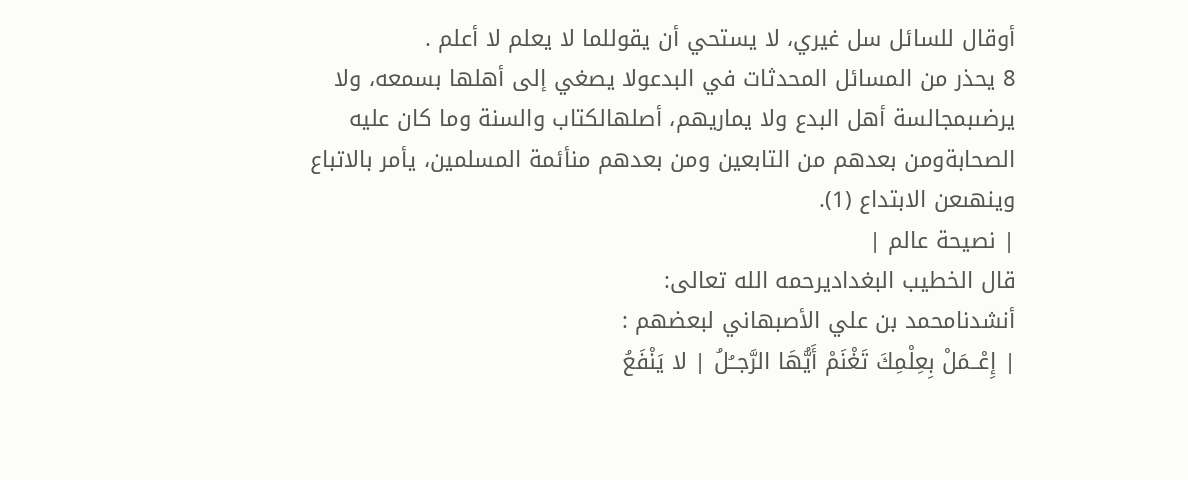أوقال للسائل سل غيري، لا يستحي أن يقوللما لا يعلم لا أعلم .
8 يحذر من المسائل المحدثات في البدعولا يصغي إلى أهلها بسمعه، ولا يرضىبمجالسة أهل البدع ولا يماريهم، أصلهالكتاب والسنة وما كان عليه الصحابةومن بعدهم من التابعين ومن بعدهم منأئمة المسلمين، يأمر بالاتباع وينهىعن الابتداع (1).
| نصيحة عالم |
قال الخطيب البغداديرحمه الله تعالى:
أنشدنامحمد بن علي الأصبهاني لبعضهم :
| إِعْــمَلْ بِعِلْمِكَ تَغْنَمْ أَيُّهَا الرَّجــُلُ | لا يَنْفَعُ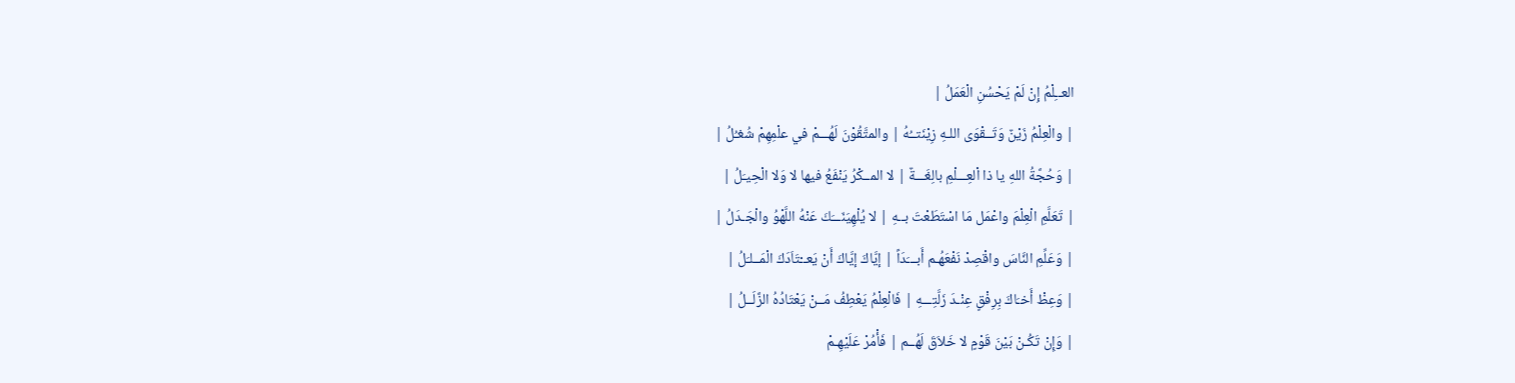العــِلْمُ إِنْ لَمْ يَحْسُنِ الْعَمَلُ |
| والْعِلْمُ زَيْنٌ وَتَــقْوَى اللـهِ زِيْنَتــُهُ | والمتَّقُوْنَ لَهُـــمْ في علْمِهِمْ شُغـُلُ |
| وَحُجَّةُ اللهِ يا ذا اْلعِـــلْمِ بالِغَـــةٌ | لا المــكْرُ يَنْفَعُ فيها لا وَلا الْحِيـَلُ |
| تَعَلَّمِ الْعِلْمَ واعْمَل مَا اسْتَطَعْتَ بــهِ | لا يُلْهِيَنّـــَكَ عَنْهُ اللَّهْوُ والْجَـدَلُ |
| وَعَلِّمِ النَّاسَ واقْصِدْ نَفْعَهُـم أَبـــَدَاً | إيَّاكَ إيَّاكَ أَنْ يَعــْتَاَدَكَ الْمَــلـَلُ |
| وَعِظْ أَخـَاكَ بِرِفْقٍ عِنْـدَ زَلَّتِـــهِ | فَالْعِلْمُ يَعْطِفُ مَــنْ يَعْتَادُهُ الزَّلَــلُ |
| وَإِنْ تَكُـنْ بَيْنَ قَوْمٍ لا خَلاَقَ لَهُــم | فَأْمُرْ عَلَيْهِـمْ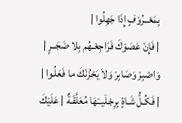بِمَعْــرُوْفٍ إِذَا جَهِلُوا |
| فَإِنْ عَصَوْكَ فَرَاجِعْـهُم بِلا ضَجَــرٍ | وَاصْبِرْ وَصَابِرْ وَلاَ يَحْزُنْكَ ما فَعَلُـوا |
| فَكُـلُّ شَـاةٍ بِرِجْـلَيــْهَا مُعَلَّقَـةٌ | عَلَيْكَ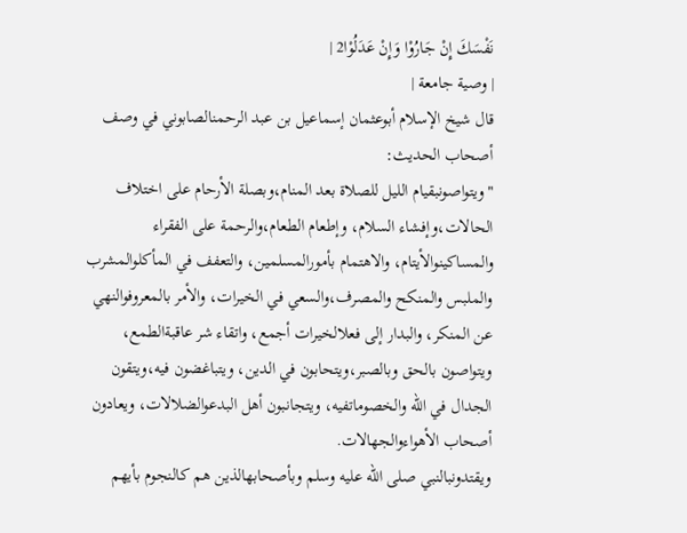نَفْسَكَ إِنْ جَارُوْا وَإِنْ عَدَلُوْا2 |
| وصية جامعة |
قال شيخ الإسلام أبوعثمان إسماعيل بن عبد الرحمنالصابوني في وصف أصحاب الحديث:
"ويتواصونبقيام الليل للصلاة بعد المنام،وبصلة الأرحام على اختلاف الحالات،وإفشاء السلام، وإطعام الطعام،والرحمة على الفقراء والمساكينوالأيتام، والاهتمام بأمورالمسلمين، والتعفف في المأكلوالمشرب والملبس والمنكح والمصرف،والسعي في الخيرات، والأمر بالمعروفوالنهي عن المنكر، والبدار إلى فعلالخيرات أجمع، واتقاء شر عاقبةالطمع، ويتواصون بالحق وبالصبر،ويتحابون في الدين، ويتباغضون فيه،ويتقون الجدال في الله والخصوماتفيه، ويتجانبون أهل البدعوالضلالات، ويعادون أصحاب الأهواءوالجهالات.
ويقتدونبالنبي صلى الله عليه وسلم وبأصحابهالذين هم كالنجوم بأيهم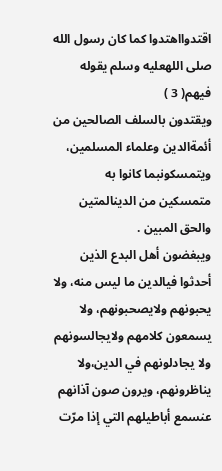اقتدوااهتدوا كما كان رسول الله صلى اللهعليه وسلم يقوله فيهم( 3 )
ويقتدون بالسلف الصالحين من أئمةالدين وعلماء المسلمين، ويتمسكونبما كانوا به متمسكين من الدينالمتين والحق المبين .
ويبغضون أهل البدع الذين أحدثوا فيالدين ما ليس منه، ولا يحبونهم ولايصحبونهم، ولا يسمعون كلامهم ولايجالسونهم ولا يجادلونهم في الدين،ولا يناظرونهم، ويرون صون آذانهم عنسمع أباطيلهم التي إذا مرّت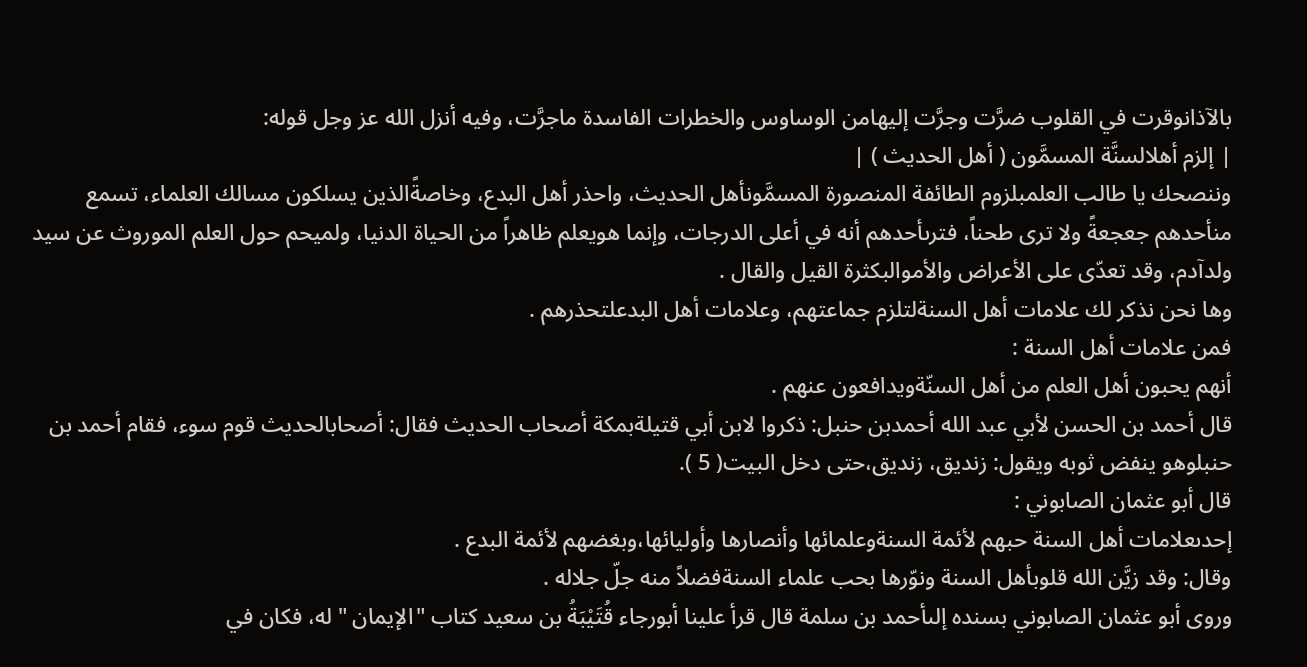بالآذانوقرت في القلوب ضرَّت وجرَّت إليهامن الوساوس والخطرات الفاسدة ماجرَّت، وفيه أنزل الله عز وجل قوله:
| إلزم أهلالسنَّة المسمَّون ( أهل الحديث ) |
وننصحك يا طالب العلمبلزوم الطائفة المنصورة المسمَّونأهل الحديث، واحذر أهل البدع، وخاصةًالذين يسلكون مسالك العلماء، تسمع منأحدهم جعجعةً ولا ترى طحناً، فترىأحدهم أنه في أعلى الدرجات، وإنما هويعلم ظاهراً من الحياة الدنيا، ولميحم حول العلم الموروث عن سيد ولدآدم، وقد تعدّى على الأعراض والأموالبكثرة القيل والقال .
وها نحن نذكر لك علامات أهل السنةلتلزم جماعتهم، وعلامات أهل البدعلتحذرهم .
فمن علامات أهل السنة :
أنهم يحبون أهل العلم من أهل السنّةويدافعون عنهم .
قال أحمد بن الحسن لأبي عبد الله أحمدبن حنبل: ذكروا لابن أبي قتيلةبمكة أصحاب الحديث فقال: أصحابالحديث قوم سوء، فقام أحمد بن حنبلوهو ينفض ثوبه ويقول: زنديق، زنديق،حتى دخل البيت( 5 ).
قال أبو عثمان الصابوني :
إحدىعلامات أهل السنة حبهم لأئمة السنةوعلمائها وأنصارها وأوليائها،وبغضهم لأئمة البدع .
وقال: وقد زيَّن الله قلوبأهل السنة ونوّرها بحب علماء السنةفضلاً منه جلّ جلاله .
وروى أبو عثمان الصابوني بسنده إلىأحمد بن سلمة قال قرأ علينا أبورجاء قُتَيْبَةُ بن سعيد كتاب "الإيمان " له، فكان في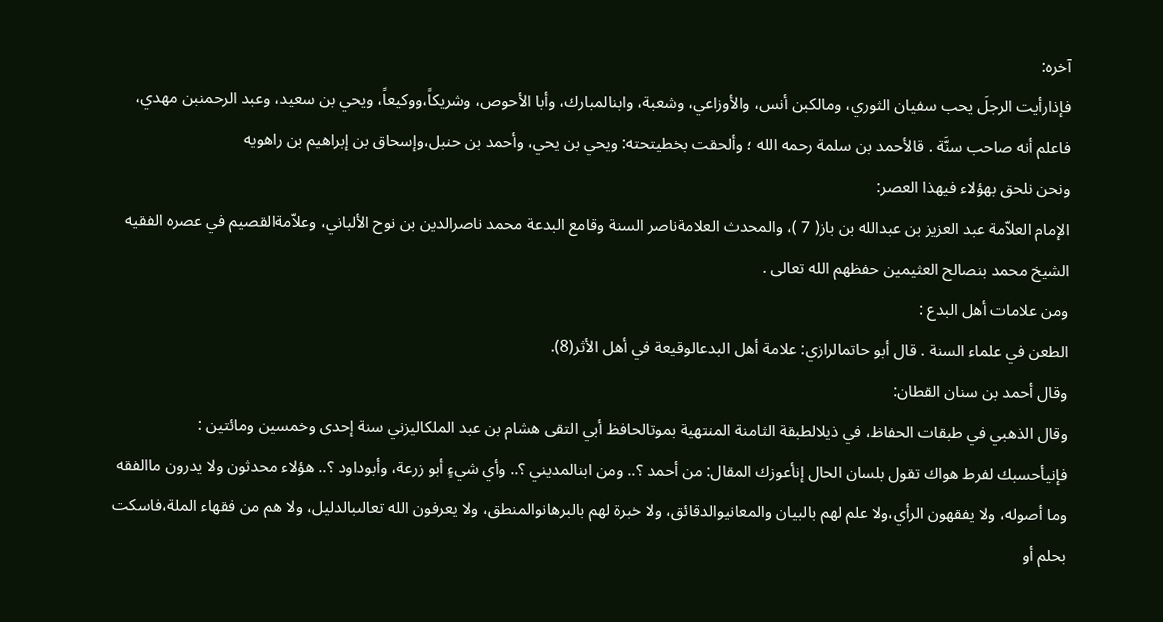آخره:
فإذارأيت الرجلَ يحب سفيان الثوري، ومالكبن أنس، والأوزاعي، وشعبة، وابنالمبارك، وأبا الأحوص، وشريكاً،ووكيعاً، ويحي بن سعيد، وعبد الرحمنبن مهدي، فاعلم أنه صاحب سنَّة . قالأحمد بن سلمة رحمه الله ؛ وألحقت بخطيتحته: ويحي بن يحي، وأحمد بن حنبل،وإسحاق بن إبراهيم بن راهويه
ونحن نلحق بهؤلاء فيهذا العصر:
الإمام العلاّمة عبد العزيز بن عبدالله بن باز( 7 )، والمحدث العلامةناصر السنة وقامع البدعة محمد ناصرالدين بن نوح الألباني، وعلاّمةالقصيم في عصره الفقيه الشيخ محمد بنصالح العثيمين حفظهم الله تعالى .
ومن علامات أهل البدع :
الطعن في علماء السنة . قال أبو حاتمالرازي: علامة أهل البدعالوقيعة في أهل الأثر(8).
وقال أحمد بن سنان القطان:
وقال الذهبي في طبقات الحفاظ، في ذيلالطبقة الثامنة المنتهية بموتالحافظ أبي التقى هشام بن عبد الملكاليزني سنة إحدى وخمسين ومائتين :
فإنيأحسبك لفرط هواك تقول بلسان الحال إنأعوزك المقال: من أحمد ؟.. ومن ابنالمديني ؟.. وأي شيءٍ أبو زرعة، وأبوداود ؟.. هؤلاء محدثون ولا يدرون ماالفقه وما أصوله، ولا يفقهون الرأي،ولا علم لهم بالبيان والمعانيوالدقائق، ولا خبرة لهم بالبرهانوالمنطق، ولا يعرفون الله تعالىبالدليل، ولا هم من فقهاء الملة،فاسكت بحلم أو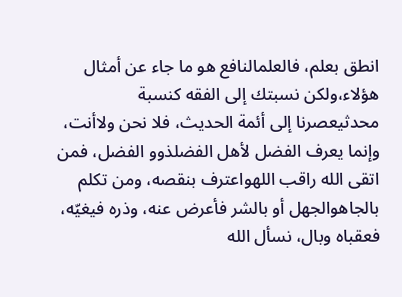انطق بعلم، فالعلمالنافع هو ما جاء عن أمثال هؤلاء،ولكن نسبتك إلى الفقه كنسبة محدثيعصرنا إلى أئمة الحديث، فلا نحن ولاأنت، وإنما يعرف الفضل لأهل الفضلذوو الفضل، فمن اتقى الله راقب اللهواعترف بنقصه، ومن تكلم بالجاهوالجهل أو بالشر فأعرض عنه، وذره فيغيّه، فعقباه وبال، نسأل الله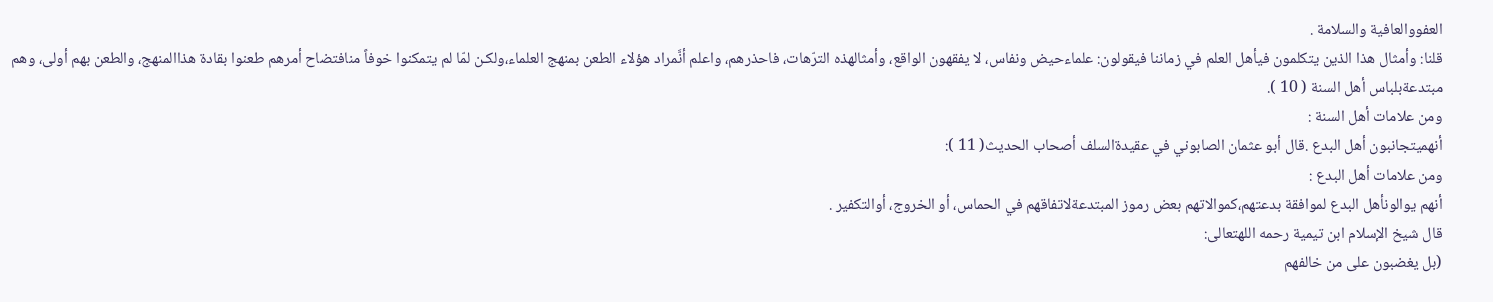العفووالعافية والسلامة .
قلنا: وأمثال هذا الذين يتكلمون فيأهل العلم في زماننا فيقولون: علماءحيض ونفاس، لا يفقهون الواقع، وأمثالهذه الترّهات، فاحذرهم، واعلم أنَّمراد هؤلاء الطعن بمنهج العلماء،ولكـن لمّا لم يتمكنوا خوفاً منافتضاح أمرهم طعنوا بقادة هذاالمنهج، والطعن بهم أولى، وهم مبتدعةبلباس أهل السنة ( 10 ).
ومن علامات أهل السنة :
أنهميتجانبون أهل البدع .قال أبو عثمان الصابوني في عقيدةالسلف أصحاب الحديث( 11 ):
ومن علامات أهل البدع :
أنهم يوالونأهل البدع لموافقة بدعتهم،كموالاتهم بعض رموز المبتدعةلاتفاقهم في الحماس، أو الخروج، أوالتكفير .
قال شيخ الإسلام ابن تيمية رحمه اللهتعالى:
(بل يغضبون على من خالفهم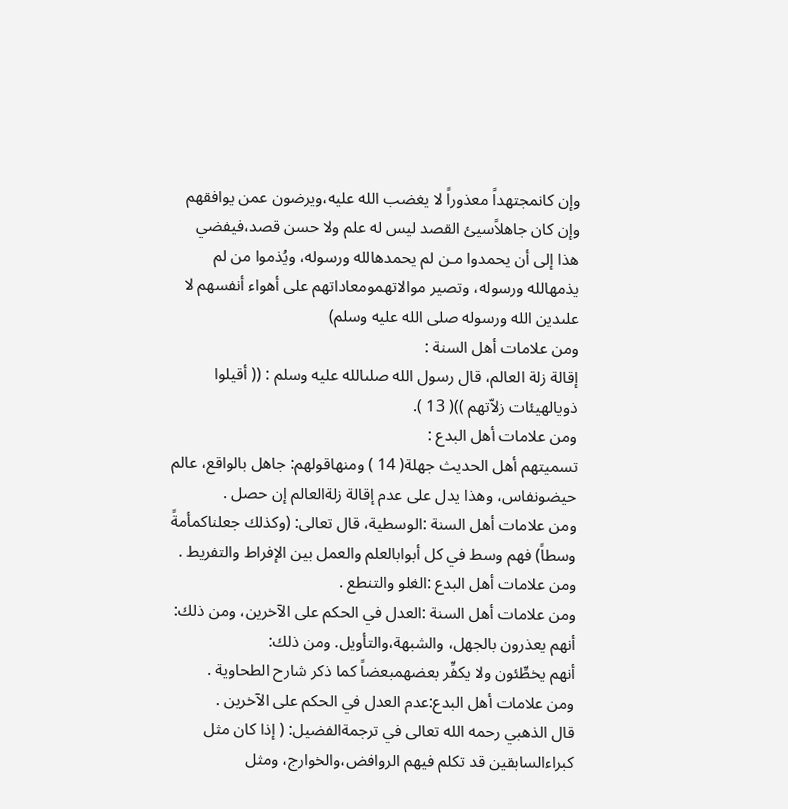وإن كانمجتهداً معذوراً لا يغضب الله عليه،ويرضون عمن يوافقهم وإن كان جاهلاًسيئ القصد ليس له علم ولا حسن قصد،فيفضي هذا إلى أن يحمدوا مـن لم يحمدهالله ورسوله، ويُذموا من لم يذمهالله ورسوله، وتصير موالاتهمومعاداتهم على أهواء أنفسهم لا علىدين الله ورسوله صلى الله عليه وسلم)
ومن علامات أهل السنة :
إقالة زلة العالم، قال رسول الله صلىالله عليه وسلم : (( أقيلوا ذويالهيئات زلاّتهم ))( 13 ).
ومن علامات أهل البدع :
تسميتهم أهل الحديث جهلة( 14 ) ومنهاقولهم: جاهل بالواقع، عالم حيضونفاس، وهذا يدل على عدم إقالة زلةالعالم إن حصل .
ومن علامات أهل السنة :الوسطية، قال تعالى: (وكذلك جعلناكمأمةً وسطاً) فهم وسط في كل أبوابالعلم والعمل بين الإفراط والتفريط .
ومن علامات أهل البدع :الغلو والتنطع .
ومن علامات أهل السنة :العدل في الحكم على الآخرين، ومن ذلك:
أنهم يعذرون بالجهل، والشبهة،والتأويل. ومن ذلك:
أنهم يخطِّئون ولا يكفِّر بعضهمبعضاً كما ذكر شارح الطحاوية .
ومن علامات أهل البدع:عدم العدل في الحكم على الآخرين .
قال الذهبي رحمه الله تعالى في ترجمةالفضيل: ( إذا كان مثل كبراءالسابقين قد تكلم فيهم الروافض،والخوارج، ومثل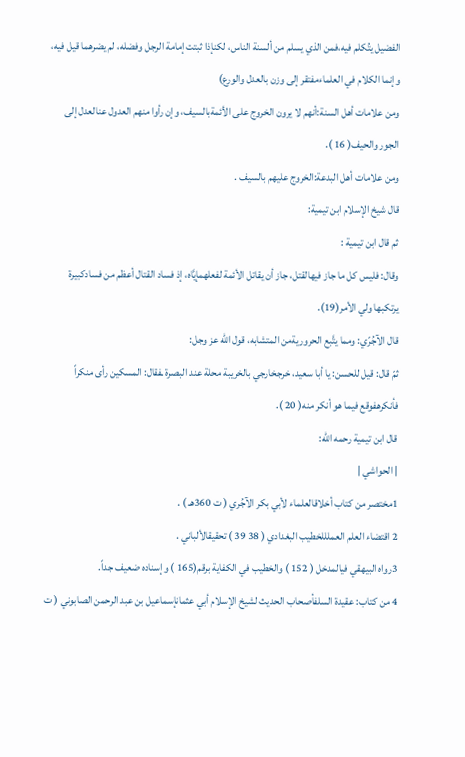الفضيل يتُكلم فيه،فمن الذي يسلم من ألسنة الناس، لكنإذا ثبتت إمامة الرجل وفضله، لم يضرهما قيل فيه، وإنما الكلام في العلماءمفتقر إلى وزن بالعدل والورع)
ومن علامات أهل السنة:أنهم لا يرون الخروج على الأئمةبالسيف، وإن رأوا منهم العدول عنالعدل إلى الجور والحيف( 16 ).
ومن علامات أهل البدعة:الخروج عليهم بالسيف .
قال شيخ الإسلام ابن تيمية:
ثم قال ابن تيمية :
وقال: فليس كل ما جاز فيهالقتل، جاز أن يقاتل الأئمة لفعلهمإيَّاه، إذ فساد القتال أعظم من فسادكبيرة يرتكبها ولي الأمر(19).
قال الآجُرّي: ومما يتَّبع الحروريةمن المتشابه، قول الله عز وجل:
ثمّ قال: قيل للحسن: يا أبا سعيد، خرجخارجي بالخريبة محلة عند البصرة ـفقال: المسكين رأى منكراً فأنكرهفوقع فيما هو أنكر منه( 20 ).
قال ابن تيمية رحمه الله:
| الحواشي |
1مختصر من كتاب أخلاقالعلماء لأبي بكر الآجُري ( ت 360هـ ) .
2 اقتضاء العلم العملللخطيب البغدادي ( 38 39 ) تحقيقالألباني .
3رواه البيهقي فيالمدخل ( 152 ) والخطيب في الكفاية برقم(165 ) وإسناده ضعيف جداً.
4 من كتاب: عقيدة السلفأصحاب الحديث لشيخ الإسلام أبي عثمانإسماعيل بن عبد الرحمن الصابوني ( ت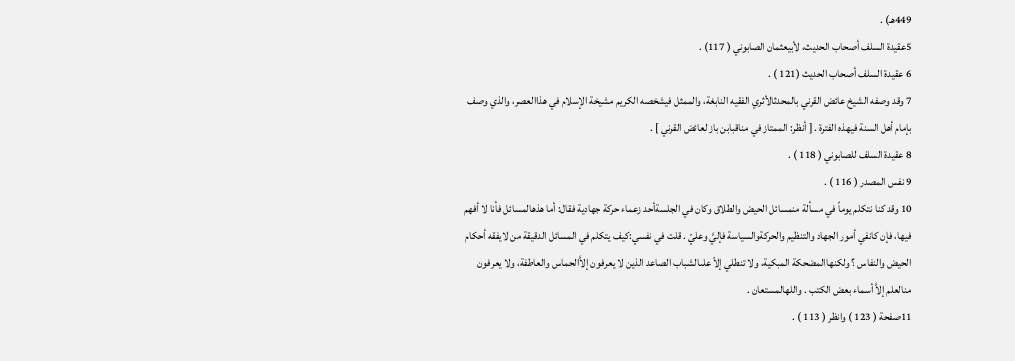449هـ) .
5عقيدة السلف أصحاب الحديث، لأبيعثمان الصابوني ( 117) .
6 عقيدة السلف أصحاب الحديث (121 ) .
7 وقد وصفه الشيخ عائض القرني بالمحدثالأثري الفقيه النابغة، والممثل فيشخصه الكريم مشيخة الإسلام في هذاالعصر، والذي وصف بإمام أهل السنة فيهذه الفترة . [ أنظر: الممتاز في مناقبابن باز لعائض القرني ] .
8 عقيدة السلف للصابوني ( 118 ) .
9 نفس المصدر ( 116 ) .
10 وقد كنا نتكلم يوماً في مسألة منمسائل الحيض والطلاق وكان في الجلسةأحد زعماء حركة جهادية فقال: أما هذهالمسائل فأنا لا أفهم فيها، فإن كانفي أمور الجهاد والتنظيم والحركةوالسياسة فإليَّ وعليّ . قلت في نفسي:كيف يتكلم في المسائل الدقيقة من لايفقه أحكام الحيض والنفاس ؟ ولكنهاالمضحكة المبكية، ولا تنطلي إلاّ علىالشباب الصاعد الذين لا يعرفون إلاَّالحماس والعاطفة، ولا يعرفون منالعلم إلاَّ أسماء بعض الكتب . واللهالمستعان .
11صفحة ( 123 ) وانظر ( 113 ) .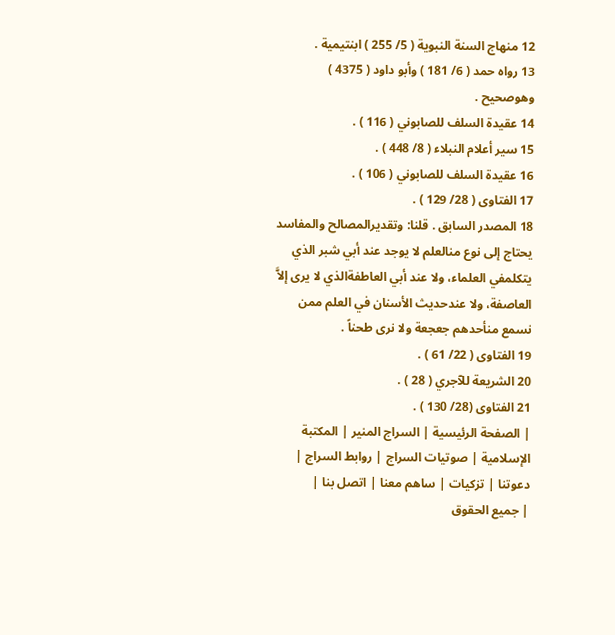12 منهاج السنة النبوية ( 5/ 255 ) ابنتيمية .
13 رواه حمد ( 6/ 181 ) وأبو داود ( 4375 ) وهوصحيح .
14 عقيدة السلف للصابوني ( 116 ) .
15 سير أعلام النبلاء ( 8/ 448 ) .
16 عقيدة السلف للصابوني ( 106 ) .
17 الفتاوى ( 28/ 129 ) .
18 المصدر السابق . قلنا: وتقديرالمصالح والمفاسد يحتاج إلى نوع منالعلم لا يوجد عند أبي شبر الذي يتكلمفي العلماء، ولا عند أبي العاطفةالذي لا يرى إلاَّ العاصفة، ولا عندحديث الأسنان في العلم ممن نسمع منأحدهم جعجعة ولا نرى طحناً .
19 الفتاوى ( 22/ 61 ) .
20 الشريعة للآجري ( 28 ) .
21 الفتاوى (28/ 130 ) .
| الصفحة الرئيسية | السراج المنير | المكتبة الإسلامية | صوتيات السراج | روابط السراج | دعوتنا | تزكيات | ساهم معنا | اتصل بنا |
| جميع الحقوق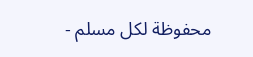محفوظة لكل مسلم -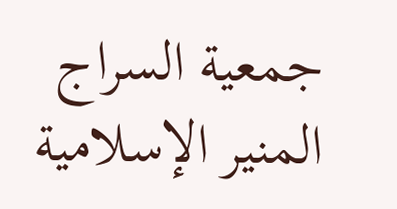جمعية السراج المنير الإسلامية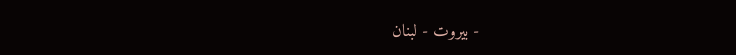- بيروت - لبنان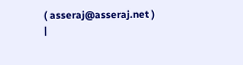( asseraj@asseraj.net ) |